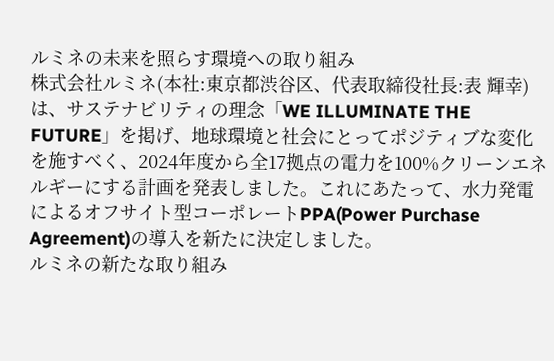ルミネの未来を照らす環境への取り組み
株式会社ルミネ(本社:東京都渋谷区、代表取締役社長:表 輝幸)は、サステナビリティの理念「WE ILLUMINATE THE FUTURE」を掲げ、地球環境と社会にとってポジティブな変化を施すべく、2024年度から全17拠点の電力を100%クリーンエネルギーにする計画を発表しました。これにあたって、水力発電によるオフサイト型コーポレートPPA(Power Purchase Agreement)の導入を新たに決定しました。
ルミネの新たな取り組み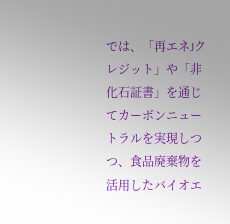では、「再エネJクレジット」や「非化石証書」を通じてカーボンニュートラルを実現しつつ、食品廃棄物を活用したバイオエ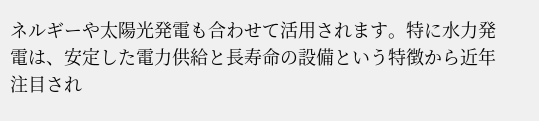ネルギーや太陽光発電も合わせて活用されます。特に水力発電は、安定した電力供給と長寿命の設備という特徴から近年注目され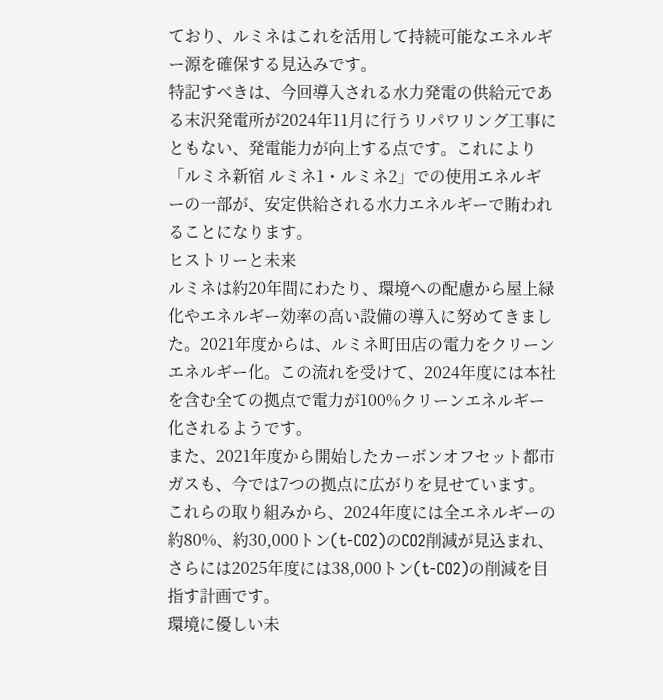ており、ルミネはこれを活用して持続可能なエネルギー源を確保する見込みです。
特記すべきは、今回導入される水力発電の供給元である末沢発電所が2024年11月に行うリパワリング工事にともない、発電能力が向上する点です。これにより「ルミネ新宿 ルミネ1・ルミネ2」での使用エネルギーの一部が、安定供給される水力エネルギーで賄われることになります。
ヒストリーと未来
ルミネは約20年間にわたり、環境への配慮から屋上緑化やエネルギー効率の高い設備の導入に努めてきました。2021年度からは、ルミネ町田店の電力をクリーンエネルギー化。この流れを受けて、2024年度には本社を含む全ての拠点で電力が100%クリーンエネルギー化されるようです。
また、2021年度から開始したカーボンオフセット都市ガスも、今では7つの拠点に広がりを見せています。これらの取り組みから、2024年度には全エネルギーの約80%、約30,000トン(t-CO2)のCO2削減が見込まれ、さらには2025年度には38,000トン(t-CO2)の削減を目指す計画です。
環境に優しい未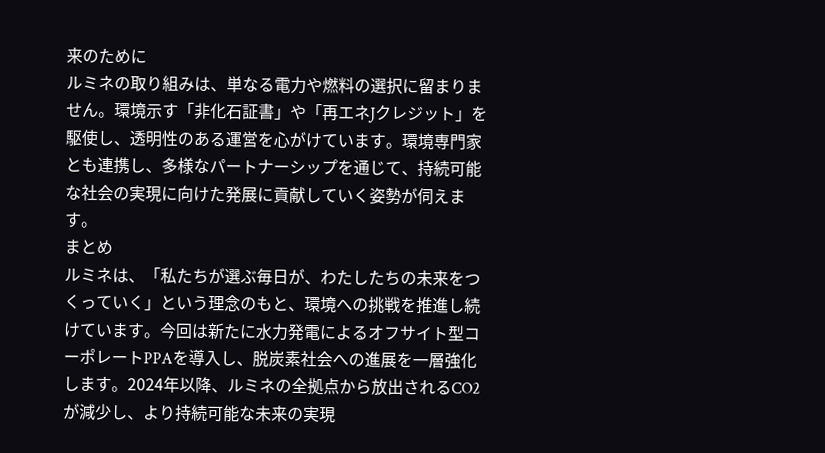来のために
ルミネの取り組みは、単なる電力や燃料の選択に留まりません。環境示す「非化石証書」や「再エネJクレジット」を駆使し、透明性のある運営を心がけています。環境専門家とも連携し、多様なパートナーシップを通じて、持続可能な社会の実現に向けた発展に貢献していく姿勢が伺えます。
まとめ
ルミネは、「私たちが選ぶ毎日が、わたしたちの未来をつくっていく」という理念のもと、環境への挑戦を推進し続けています。今回は新たに水力発電によるオフサイト型コーポレートPPAを導入し、脱炭素社会への進展を一層強化します。2024年以降、ルミネの全拠点から放出されるCO2が減少し、より持続可能な未来の実現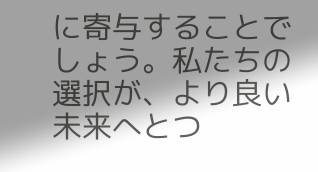に寄与することでしょう。私たちの選択が、より良い未来へとつ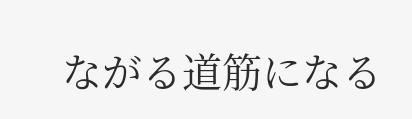ながる道筋になる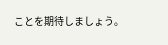ことを期待しましょう。